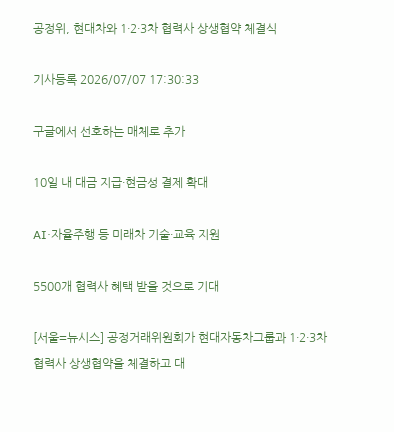공정위, 현대차와 1·2·3차 협력사 상생협약 체결식

기사등록 2026/07/07 17:30:33

구글에서 선호하는 매체로 추가

10일 내 대금 지급·현금성 결제 확대

AI·자율주행 등 미래차 기술·교육 지원

5500개 협력사 혜택 받을 것으로 기대

[서울=뉴시스] 공정거래위원회가 현대자동차그룹과 1·2·3차 협력사 상생협약을 체결하고 대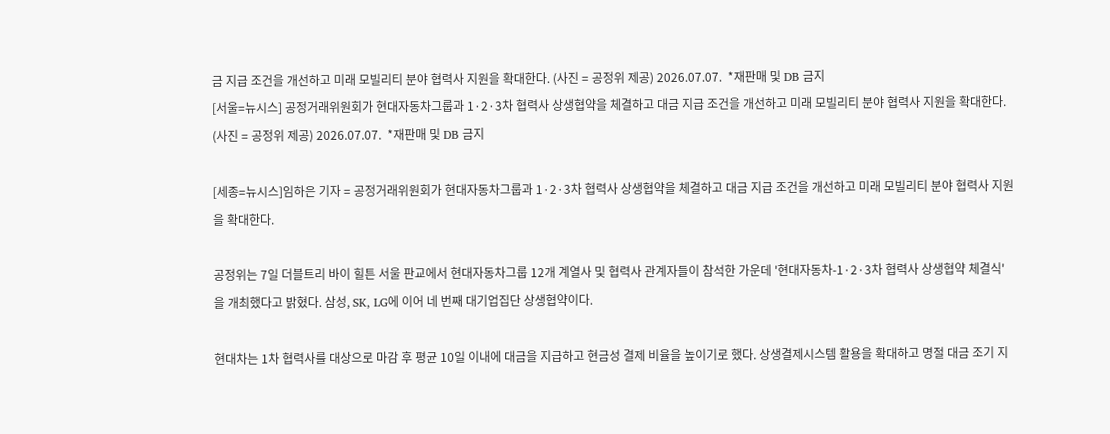금 지급 조건을 개선하고 미래 모빌리티 분야 협력사 지원을 확대한다. (사진 = 공정위 제공) 2026.07.07.  *재판매 및 DB 금지
[서울=뉴시스] 공정거래위원회가 현대자동차그룹과 1·2·3차 협력사 상생협약을 체결하고 대금 지급 조건을 개선하고 미래 모빌리티 분야 협력사 지원을 확대한다. (사진 = 공정위 제공) 2026.07.07.  *재판매 및 DB 금지

[세종=뉴시스]임하은 기자 = 공정거래위원회가 현대자동차그룹과 1·2·3차 협력사 상생협약을 체결하고 대금 지급 조건을 개선하고 미래 모빌리티 분야 협력사 지원을 확대한다.

공정위는 7일 더블트리 바이 힐튼 서울 판교에서 현대자동차그룹 12개 계열사 및 협력사 관계자들이 참석한 가운데 '현대자동차-1·2·3차 협력사 상생협약 체결식'을 개최했다고 밝혔다. 삼성, SK, LG에 이어 네 번째 대기업집단 상생협약이다.

현대차는 1차 협력사를 대상으로 마감 후 평균 10일 이내에 대금을 지급하고 현금성 결제 비율을 높이기로 했다. 상생결제시스템 활용을 확대하고 명절 대금 조기 지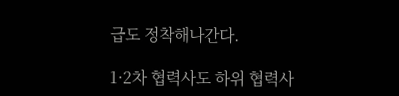급도 정착해나간다.

1·2차 협력사도 하위 협력사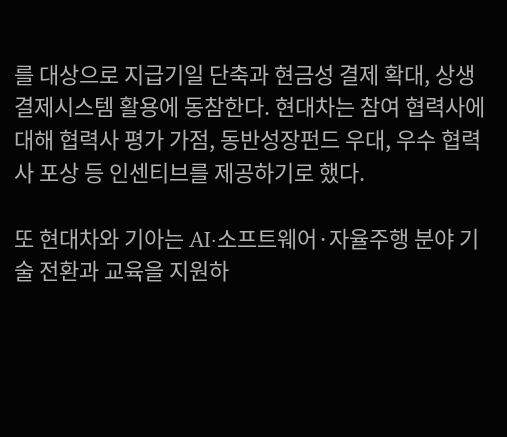를 대상으로 지급기일 단축과 현금성 결제 확대, 상생결제시스템 활용에 동참한다. 현대차는 참여 협력사에 대해 협력사 평가 가점, 동반성장펀드 우대, 우수 협력사 포상 등 인센티브를 제공하기로 했다.

또 현대차와 기아는 AI·소프트웨어·자율주행 분야 기술 전환과 교육을 지원하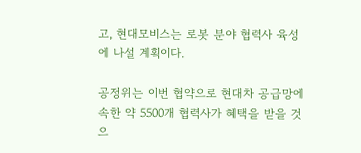고, 현대모비스는 로봇 분야 협력사 육성에 나설 계획이다.

공정위는 이번 협약으로 현대차 공급망에 속한 약 5500개 협력사가 혜택을 받을 것으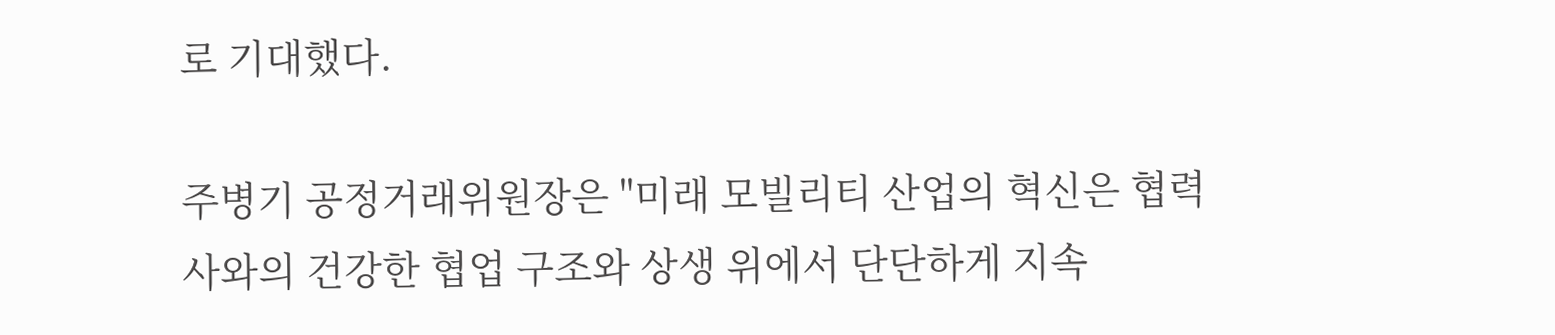로 기대했다.

주병기 공정거래위원장은 "미래 모빌리티 산업의 혁신은 협력사와의 건강한 협업 구조와 상생 위에서 단단하게 지속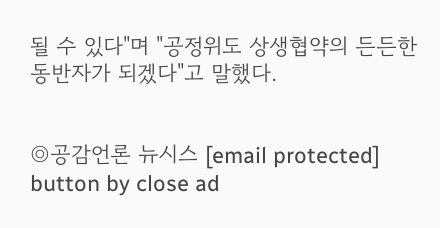될 수 있다"며 "공정위도 상생협약의 든든한 동반자가 되겠다"고 말했다.


◎공감언론 뉴시스 [email protected]
button by close ad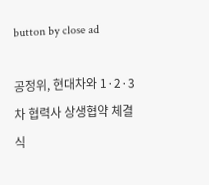button by close ad

공정위, 현대차와 1·2·3차 협력사 상생협약 체결식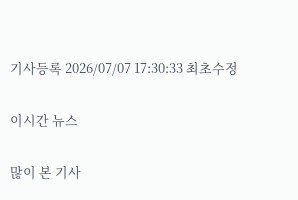기사등록 2026/07/07 17:30:33 최초수정

이시간 뉴스

많이 본 기사